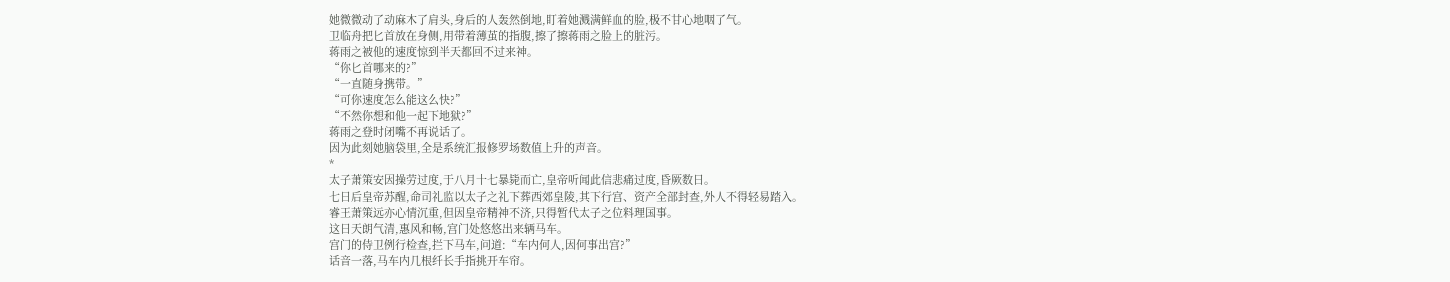她微微动了动麻木了肩头,身后的人轰然倒地,盯着她溅满鲜血的脸,极不甘心地咽了气。
卫临舟把匕首放在身侧,用带着薄茧的指腹,擦了擦蒋雨之脸上的脏污。
蒋雨之被他的速度惊到半天都回不过来神。
“你匕首哪来的?”
“一直随身携带。”
“可你速度怎么能这么快?”
“不然你想和他一起下地狱?”
蒋雨之登时闭嘴不再说话了。
因为此刻她脑袋里,全是系统汇报修罗场数值上升的声音。
*
太子萧策安因操劳过度,于八月十七暴毙而亡,皇帝听闻此信悲痛过度,昏厥数日。
七日后皇帝苏醒,命司礼监以太子之礼下葬西郊皇陵,其下行宫、资产全部封查,外人不得轻易踏入。
睿王萧策远亦心情沉重,但因皇帝精神不济,只得暂代太子之位料理国事。
这日天朗气清,惠风和畅,宫门处悠悠出来辆马车。
宫门的侍卫例行检查,拦下马车,问道:“车内何人,因何事出宫?”
话音一落,马车内几根纤长手指挑开车帘。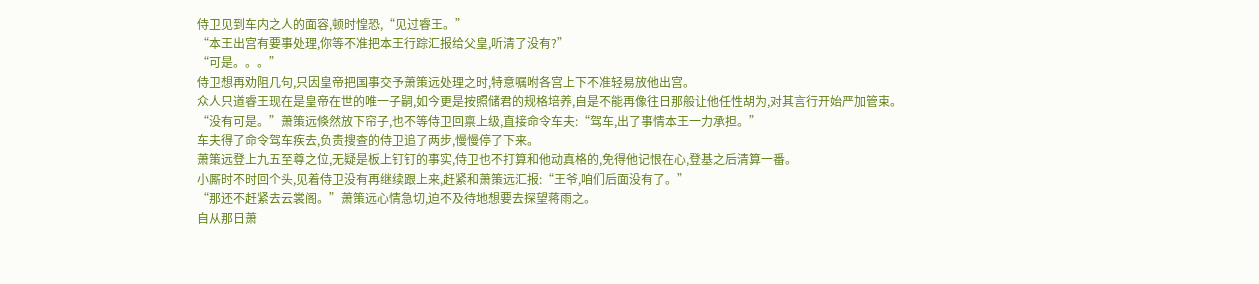侍卫见到车内之人的面容,顿时惶恐,“见过睿王。”
“本王出宫有要事处理,你等不准把本王行踪汇报给父皇,听清了没有?”
“可是。。。”
侍卫想再劝阻几句,只因皇帝把国事交予萧策远处理之时,特意嘱咐各宫上下不准轻易放他出宫。
众人只道睿王现在是皇帝在世的唯一子嗣,如今更是按照储君的规格培养,自是不能再像往日那般让他任性胡为,对其言行开始严加管束。
“没有可是。”萧策远倏然放下帘子,也不等侍卫回禀上级,直接命令车夫:“驾车,出了事情本王一力承担。”
车夫得了命令驾车疾去,负责搜查的侍卫追了两步,慢慢停了下来。
萧策远登上九五至尊之位,无疑是板上钉钉的事实,侍卫也不打算和他动真格的,免得他记恨在心,登基之后清算一番。
小厮时不时回个头,见着侍卫没有再继续跟上来,赶紧和萧策远汇报:“王爷,咱们后面没有了。”
“那还不赶紧去云裳阁。”萧策远心情急切,迫不及待地想要去探望蒋雨之。
自从那日萧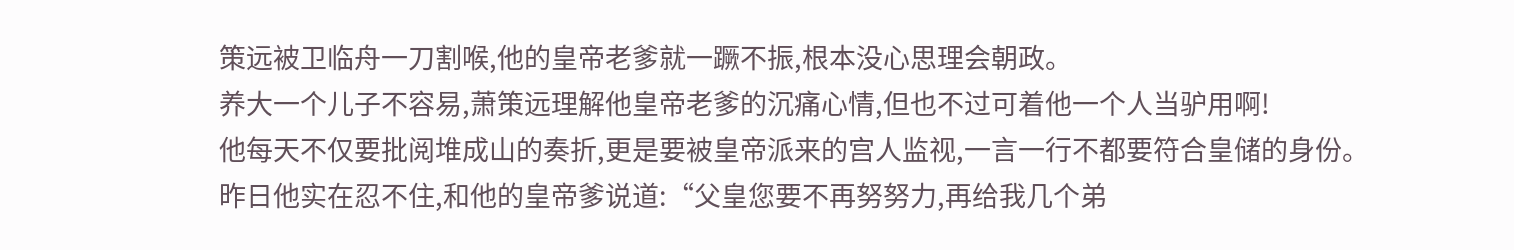策远被卫临舟一刀割喉,他的皇帝老爹就一蹶不振,根本没心思理会朝政。
养大一个儿子不容易,萧策远理解他皇帝老爹的沉痛心情,但也不过可着他一个人当驴用啊!
他每天不仅要批阅堆成山的奏折,更是要被皇帝派来的宫人监视,一言一行不都要符合皇储的身份。
昨日他实在忍不住,和他的皇帝爹说道:“父皇您要不再努努力,再给我几个弟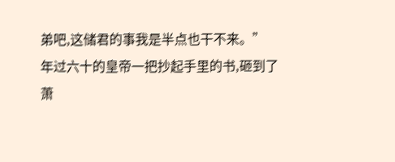弟吧,这储君的事我是半点也干不来。”
年过六十的皇帝一把抄起手里的书,砸到了萧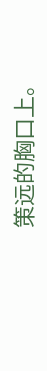策远的胸口上。